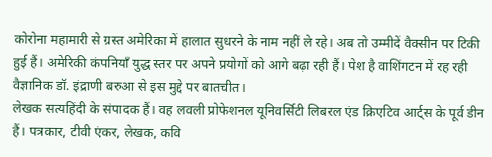कोरोना महामारी से ग्रस्त अमेरिका में हालात सुधरने के नाम नहीं ले रहे। अब तो उम्मीदें वैक्सीन पर टिकी हुई हैं। अमेरिकी कंपनियाँ युद्ध स्तर पर अपने प्रयोगों को आगे बढ़ा रही हैं। पेश है वाशिंगटन में रह रही वैज्ञानिक डॉ. इंद्राणी बरुआ से इस मुद्दे पर बातचीत।
लेखक सत्यहिंदी के संपादक हैं। वह लवली प्रोफेशनल यूनिवर्सिटी लिबरल एंड क्रिएटिव आर्ट्स के पूर्व डीन हैं। पत्रकार, टीवी एंकर, लेखक, कवि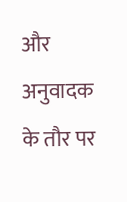और अनुवादक के तौर पर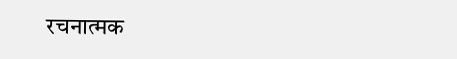रचनात्मक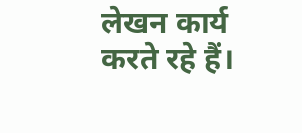लेखन कार्य करते रहे हैं।